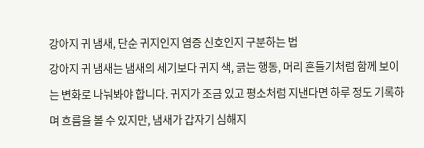강아지 귀 냄새, 단순 귀지인지 염증 신호인지 구분하는 법
강아지 귀 냄새는 냄새의 세기보다 귀지 색, 긁는 행동, 머리 흔들기처럼 함께 보이는 변화로 나눠봐야 합니다. 귀지가 조금 있고 평소처럼 지낸다면 하루 정도 기록하며 흐름을 볼 수 있지만, 냄새가 갑자기 심해지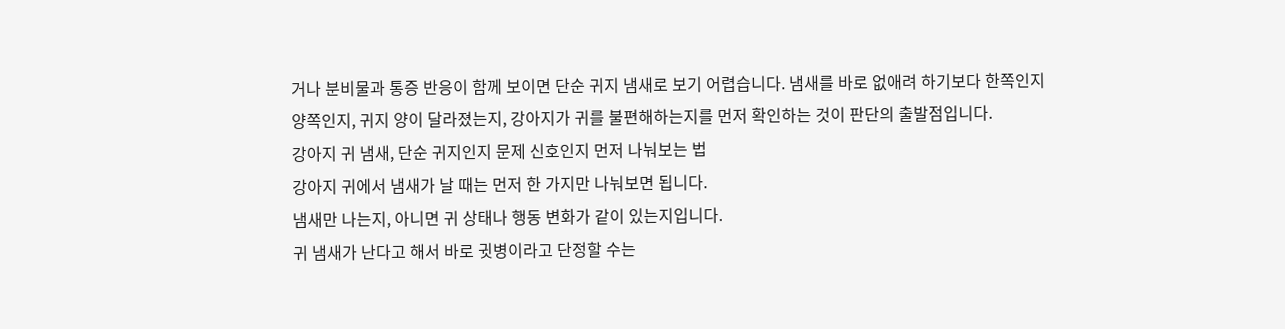거나 분비물과 통증 반응이 함께 보이면 단순 귀지 냄새로 보기 어렵습니다. 냄새를 바로 없애려 하기보다 한쪽인지 양쪽인지, 귀지 양이 달라졌는지, 강아지가 귀를 불편해하는지를 먼저 확인하는 것이 판단의 출발점입니다.
강아지 귀 냄새, 단순 귀지인지 문제 신호인지 먼저 나눠보는 법
강아지 귀에서 냄새가 날 때는 먼저 한 가지만 나눠보면 됩니다.
냄새만 나는지, 아니면 귀 상태나 행동 변화가 같이 있는지입니다.
귀 냄새가 난다고 해서 바로 귓병이라고 단정할 수는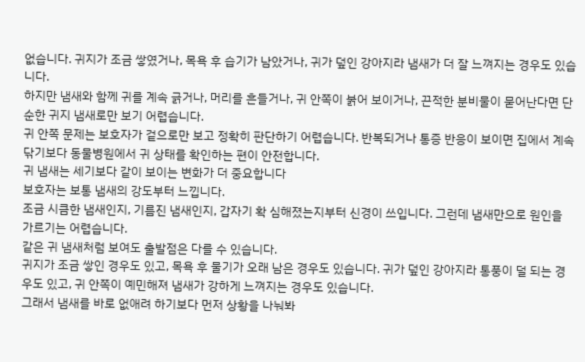없습니다. 귀지가 조금 쌓였거나, 목욕 후 습기가 남았거나, 귀가 덮인 강아지라 냄새가 더 잘 느껴지는 경우도 있습니다.
하지만 냄새와 함께 귀를 계속 긁거나, 머리를 흔들거나, 귀 안쪽이 붉어 보이거나, 끈적한 분비물이 묻어난다면 단순한 귀지 냄새로만 보기 어렵습니다.
귀 안쪽 문제는 보호자가 겉으로만 보고 정확히 판단하기 어렵습니다. 반복되거나 통증 반응이 보이면 집에서 계속 닦기보다 동물병원에서 귀 상태를 확인하는 편이 안전합니다.
귀 냄새는 세기보다 같이 보이는 변화가 더 중요합니다
보호자는 보통 냄새의 강도부터 느낍니다.
조금 시큼한 냄새인지, 기름진 냄새인지, 갑자기 확 심해졌는지부터 신경이 쓰입니다. 그런데 냄새만으로 원인을 가르기는 어렵습니다.
같은 귀 냄새처럼 보여도 출발점은 다를 수 있습니다.
귀지가 조금 쌓인 경우도 있고, 목욕 후 물기가 오래 남은 경우도 있습니다. 귀가 덮인 강아지라 통풍이 덜 되는 경우도 있고, 귀 안쪽이 예민해져 냄새가 강하게 느껴지는 경우도 있습니다.
그래서 냄새를 바로 없애려 하기보다 먼저 상황을 나눠봐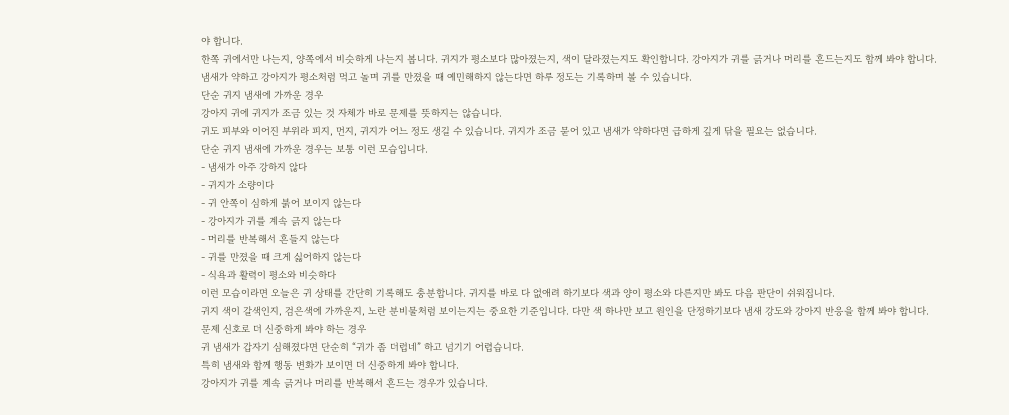야 합니다.
한쪽 귀에서만 나는지, 양쪽에서 비슷하게 나는지 봅니다. 귀지가 평소보다 많아졌는지, 색이 달라졌는지도 확인합니다. 강아지가 귀를 긁거나 머리를 흔드는지도 함께 봐야 합니다.
냄새가 약하고 강아지가 평소처럼 먹고 놀며 귀를 만졌을 때 예민해하지 않는다면 하루 정도는 기록하며 볼 수 있습니다.
단순 귀지 냄새에 가까운 경우
강아지 귀에 귀지가 조금 있는 것 자체가 바로 문제를 뜻하지는 않습니다.
귀도 피부와 이어진 부위라 피지, 먼지, 귀지가 어느 정도 생길 수 있습니다. 귀지가 조금 묻어 있고 냄새가 약하다면 급하게 깊게 닦을 필요는 없습니다.
단순 귀지 냄새에 가까운 경우는 보통 이런 모습입니다.
- 냄새가 아주 강하지 않다
- 귀지가 소량이다
- 귀 안쪽이 심하게 붉어 보이지 않는다
- 강아지가 귀를 계속 긁지 않는다
- 머리를 반복해서 흔들지 않는다
- 귀를 만졌을 때 크게 싫어하지 않는다
- 식욕과 활력이 평소와 비슷하다
이런 모습이라면 오늘은 귀 상태를 간단히 기록해도 충분합니다. 귀지를 바로 다 없애려 하기보다 색과 양이 평소와 다른지만 봐도 다음 판단이 쉬워집니다.
귀지 색이 갈색인지, 검은색에 가까운지, 노란 분비물처럼 보이는지는 중요한 기준입니다. 다만 색 하나만 보고 원인을 단정하기보다 냄새 강도와 강아지 반응을 함께 봐야 합니다.
문제 신호로 더 신중하게 봐야 하는 경우
귀 냄새가 갑자기 심해졌다면 단순히 “귀가 좀 더럽네” 하고 넘기기 어렵습니다.
특히 냄새와 함께 행동 변화가 보이면 더 신중하게 봐야 합니다.
강아지가 귀를 계속 긁거나 머리를 반복해서 흔드는 경우가 있습니다.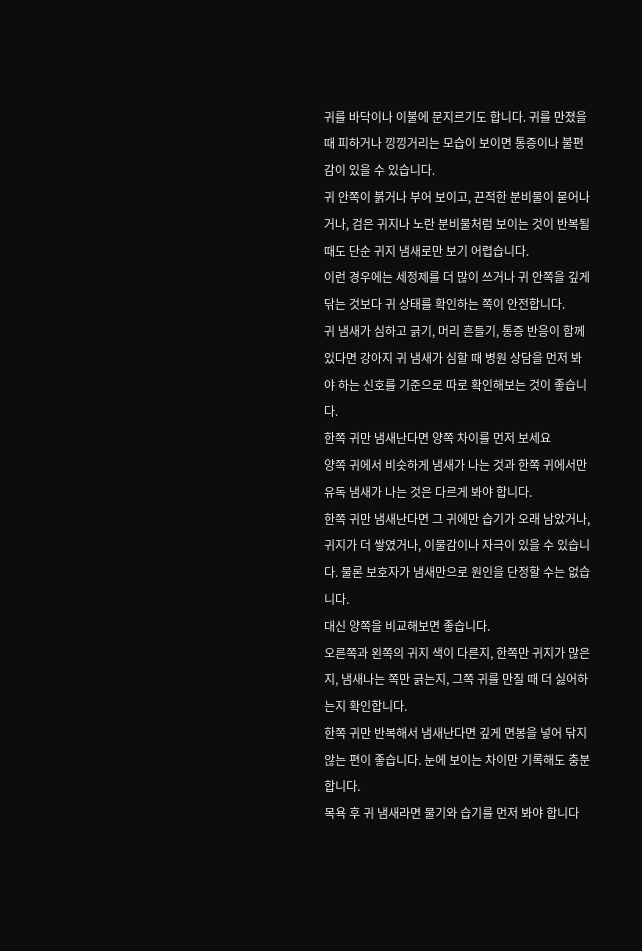귀를 바닥이나 이불에 문지르기도 합니다. 귀를 만졌을 때 피하거나 낑낑거리는 모습이 보이면 통증이나 불편감이 있을 수 있습니다.
귀 안쪽이 붉거나 부어 보이고, 끈적한 분비물이 묻어나거나, 검은 귀지나 노란 분비물처럼 보이는 것이 반복될 때도 단순 귀지 냄새로만 보기 어렵습니다.
이런 경우에는 세정제를 더 많이 쓰거나 귀 안쪽을 깊게 닦는 것보다 귀 상태를 확인하는 쪽이 안전합니다.
귀 냄새가 심하고 긁기, 머리 흔들기, 통증 반응이 함께 있다면 강아지 귀 냄새가 심할 때 병원 상담을 먼저 봐야 하는 신호를 기준으로 따로 확인해보는 것이 좋습니다.
한쪽 귀만 냄새난다면 양쪽 차이를 먼저 보세요
양쪽 귀에서 비슷하게 냄새가 나는 것과 한쪽 귀에서만 유독 냄새가 나는 것은 다르게 봐야 합니다.
한쪽 귀만 냄새난다면 그 귀에만 습기가 오래 남았거나, 귀지가 더 쌓였거나, 이물감이나 자극이 있을 수 있습니다. 물론 보호자가 냄새만으로 원인을 단정할 수는 없습니다.
대신 양쪽을 비교해보면 좋습니다.
오른쪽과 왼쪽의 귀지 색이 다른지, 한쪽만 귀지가 많은지, 냄새나는 쪽만 긁는지, 그쪽 귀를 만질 때 더 싫어하는지 확인합니다.
한쪽 귀만 반복해서 냄새난다면 깊게 면봉을 넣어 닦지 않는 편이 좋습니다. 눈에 보이는 차이만 기록해도 충분합니다.
목욕 후 귀 냄새라면 물기와 습기를 먼저 봐야 합니다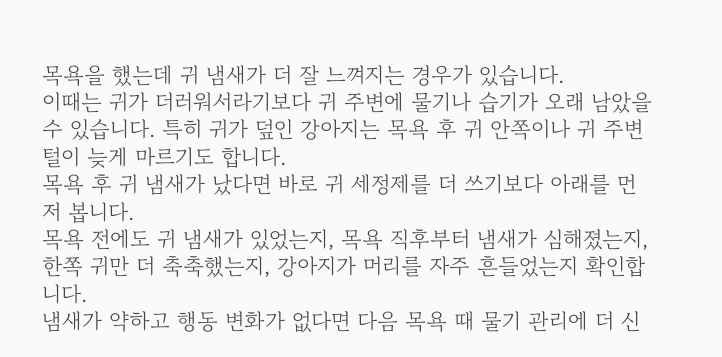목욕을 했는데 귀 냄새가 더 잘 느껴지는 경우가 있습니다.
이때는 귀가 더러워서라기보다 귀 주변에 물기나 습기가 오래 남았을 수 있습니다. 특히 귀가 덮인 강아지는 목욕 후 귀 안쪽이나 귀 주변 털이 늦게 마르기도 합니다.
목욕 후 귀 냄새가 났다면 바로 귀 세정제를 더 쓰기보다 아래를 먼저 봅니다.
목욕 전에도 귀 냄새가 있었는지, 목욕 직후부터 냄새가 심해졌는지, 한쪽 귀만 더 축축했는지, 강아지가 머리를 자주 흔들었는지 확인합니다.
냄새가 약하고 행동 변화가 없다면 다음 목욕 때 물기 관리에 더 신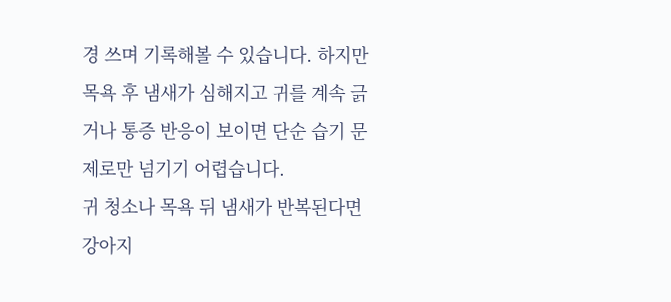경 쓰며 기록해볼 수 있습니다. 하지만 목욕 후 냄새가 심해지고 귀를 계속 긁거나 통증 반응이 보이면 단순 습기 문제로만 넘기기 어렵습니다.
귀 청소나 목욕 뒤 냄새가 반복된다면 강아지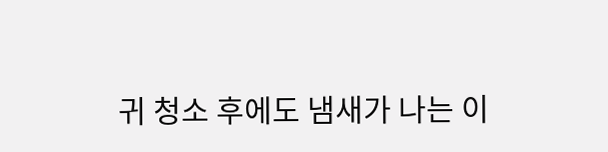귀 청소 후에도 냄새가 나는 이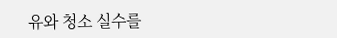유와 청소 실수를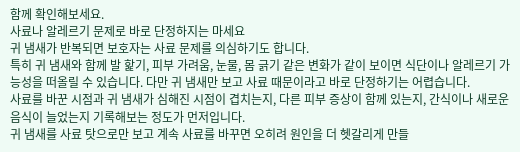함께 확인해보세요.
사료나 알레르기 문제로 바로 단정하지는 마세요
귀 냄새가 반복되면 보호자는 사료 문제를 의심하기도 합니다.
특히 귀 냄새와 함께 발 핥기, 피부 가려움, 눈물, 몸 긁기 같은 변화가 같이 보이면 식단이나 알레르기 가능성을 떠올릴 수 있습니다. 다만 귀 냄새만 보고 사료 때문이라고 바로 단정하기는 어렵습니다.
사료를 바꾼 시점과 귀 냄새가 심해진 시점이 겹치는지, 다른 피부 증상이 함께 있는지, 간식이나 새로운 음식이 늘었는지 기록해보는 정도가 먼저입니다.
귀 냄새를 사료 탓으로만 보고 계속 사료를 바꾸면 오히려 원인을 더 헷갈리게 만들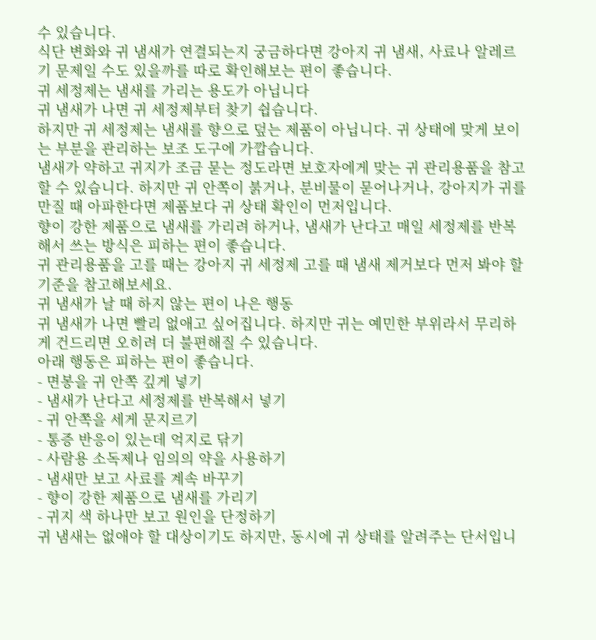수 있습니다.
식단 변화와 귀 냄새가 연결되는지 궁금하다면 강아지 귀 냄새, 사료나 알레르기 문제일 수도 있을까를 따로 확인해보는 편이 좋습니다.
귀 세정제는 냄새를 가리는 용도가 아닙니다
귀 냄새가 나면 귀 세정제부터 찾기 쉽습니다.
하지만 귀 세정제는 냄새를 향으로 덮는 제품이 아닙니다. 귀 상태에 맞게 보이는 부분을 관리하는 보조 도구에 가깝습니다.
냄새가 약하고 귀지가 조금 묻는 정도라면 보호자에게 맞는 귀 관리용품을 참고할 수 있습니다. 하지만 귀 안쪽이 붉거나, 분비물이 묻어나거나, 강아지가 귀를 만질 때 아파한다면 제품보다 귀 상태 확인이 먼저입니다.
향이 강한 제품으로 냄새를 가리려 하거나, 냄새가 난다고 매일 세정제를 반복해서 쓰는 방식은 피하는 편이 좋습니다.
귀 관리용품을 고를 때는 강아지 귀 세정제 고를 때 냄새 제거보다 먼저 봐야 할 기준을 참고해보세요.
귀 냄새가 날 때 하지 않는 편이 나은 행동
귀 냄새가 나면 빨리 없애고 싶어집니다. 하지만 귀는 예민한 부위라서 무리하게 건드리면 오히려 더 불편해질 수 있습니다.
아래 행동은 피하는 편이 좋습니다.
- 면봉을 귀 안쪽 깊게 넣기
- 냄새가 난다고 세정제를 반복해서 넣기
- 귀 안쪽을 세게 문지르기
- 통증 반응이 있는데 억지로 닦기
- 사람용 소독제나 임의의 약을 사용하기
- 냄새만 보고 사료를 계속 바꾸기
- 향이 강한 제품으로 냄새를 가리기
- 귀지 색 하나만 보고 원인을 단정하기
귀 냄새는 없애야 할 대상이기도 하지만, 동시에 귀 상태를 알려주는 단서입니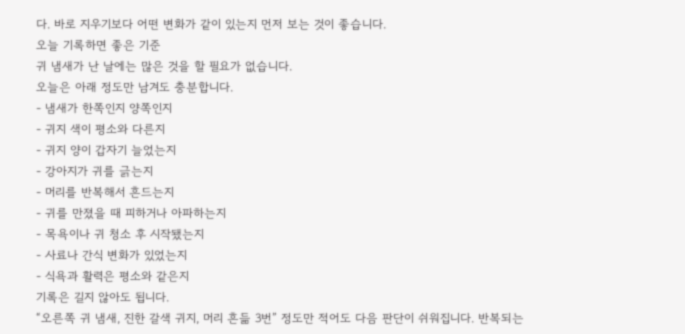다. 바로 지우기보다 어떤 변화가 같이 있는지 먼저 보는 것이 좋습니다.
오늘 기록하면 좋은 기준
귀 냄새가 난 날에는 많은 것을 할 필요가 없습니다.
오늘은 아래 정도만 남겨도 충분합니다.
- 냄새가 한쪽인지 양쪽인지
- 귀지 색이 평소와 다른지
- 귀지 양이 갑자기 늘었는지
- 강아지가 귀를 긁는지
- 머리를 반복해서 흔드는지
- 귀를 만졌을 때 피하거나 아파하는지
- 목욕이나 귀 청소 후 시작됐는지
- 사료나 간식 변화가 있었는지
- 식욕과 활력은 평소와 같은지
기록은 길지 않아도 됩니다.
“오른쪽 귀 냄새, 진한 갈색 귀지, 머리 흔듦 3번” 정도만 적어도 다음 판단이 쉬워집니다. 반복되는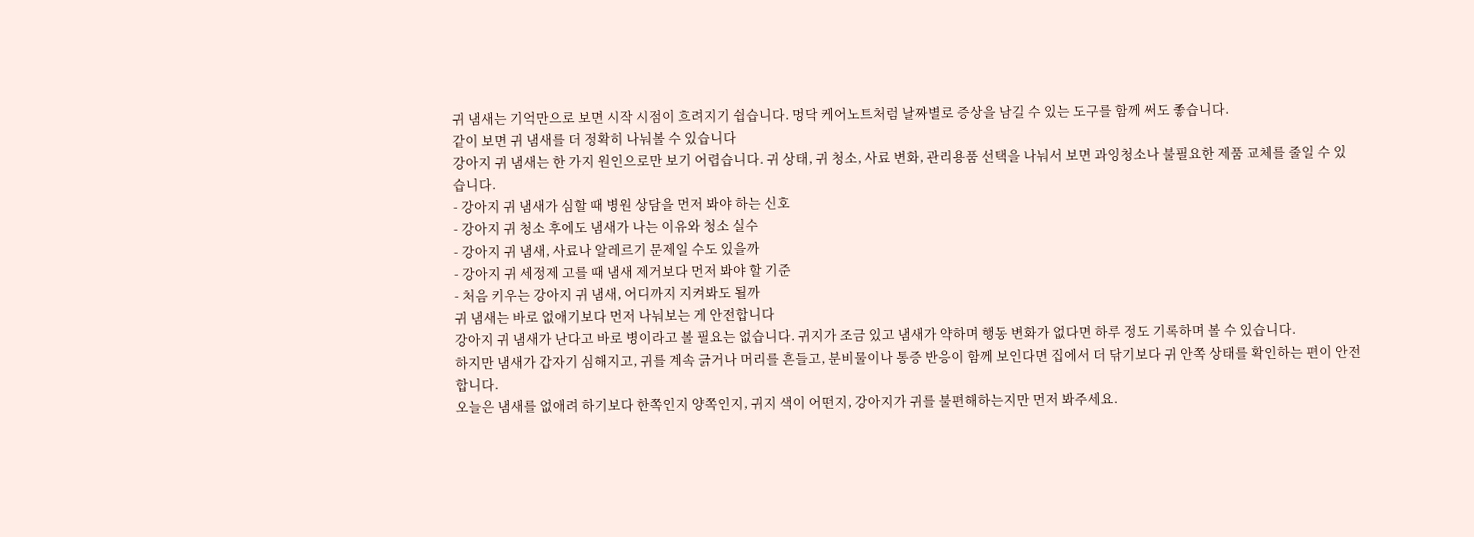귀 냄새는 기억만으로 보면 시작 시점이 흐려지기 쉽습니다. 멍닥 케어노트처럼 날짜별로 증상을 남길 수 있는 도구를 함께 써도 좋습니다.
같이 보면 귀 냄새를 더 정확히 나눠볼 수 있습니다
강아지 귀 냄새는 한 가지 원인으로만 보기 어렵습니다. 귀 상태, 귀 청소, 사료 변화, 관리용품 선택을 나눠서 보면 과잉청소나 불필요한 제품 교체를 줄일 수 있습니다.
- 강아지 귀 냄새가 심할 때 병원 상담을 먼저 봐야 하는 신호
- 강아지 귀 청소 후에도 냄새가 나는 이유와 청소 실수
- 강아지 귀 냄새, 사료나 알레르기 문제일 수도 있을까
- 강아지 귀 세정제 고를 때 냄새 제거보다 먼저 봐야 할 기준
- 처음 키우는 강아지 귀 냄새, 어디까지 지켜봐도 될까
귀 냄새는 바로 없애기보다 먼저 나눠보는 게 안전합니다
강아지 귀 냄새가 난다고 바로 병이라고 볼 필요는 없습니다. 귀지가 조금 있고 냄새가 약하며 행동 변화가 없다면 하루 정도 기록하며 볼 수 있습니다.
하지만 냄새가 갑자기 심해지고, 귀를 계속 긁거나 머리를 흔들고, 분비물이나 통증 반응이 함께 보인다면 집에서 더 닦기보다 귀 안쪽 상태를 확인하는 편이 안전합니다.
오늘은 냄새를 없애려 하기보다 한쪽인지 양쪽인지, 귀지 색이 어떤지, 강아지가 귀를 불편해하는지만 먼저 봐주세요.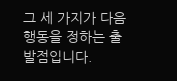그 세 가지가 다음 행동을 정하는 출발점입니다.